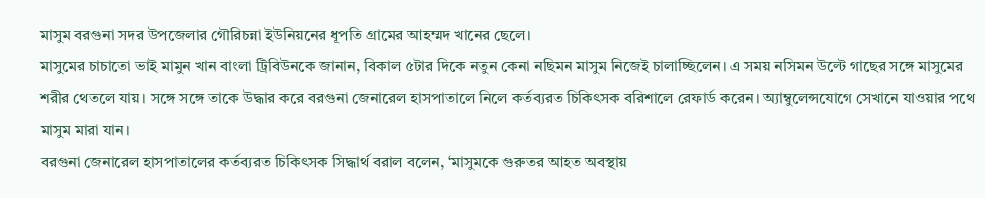মাসুম বরগুনা সদর উপজেলার গৌরিচন্না ইউনিয়নের ধূপতি গ্রামের আহম্মদ খানের ছেলে।
মাসুমের চাচাতো ভাই মামুন খান বাংলা ট্রিবিউনকে জানান, বিকাল ৫টার দিকে নতুন কেনা নছিমন মাসুম নিজেই চালাচ্ছিলেন। এ সময় নসিমন উল্টে গাছের সঙ্গে মাসুমের শরীর থেতলে যায়। সঙ্গে সঙ্গে তাকে উদ্ধার করে বরগুনা জেনারেল হাসপাতালে নিলে কর্তব্যরত চিকিৎসক বরিশালে রেফার্ড করেন। অ্যাম্বুলেন্সযোগে সেখানে যাওয়ার পথে মাসুম মারা যান।
বরগুনা জেনারেল হাসপাতালের কর্তব্যরত চিকিৎসক সিদ্ধার্থ বরাল বলেন, ‘মাসুমকে গুরুতর আহত অবস্থায়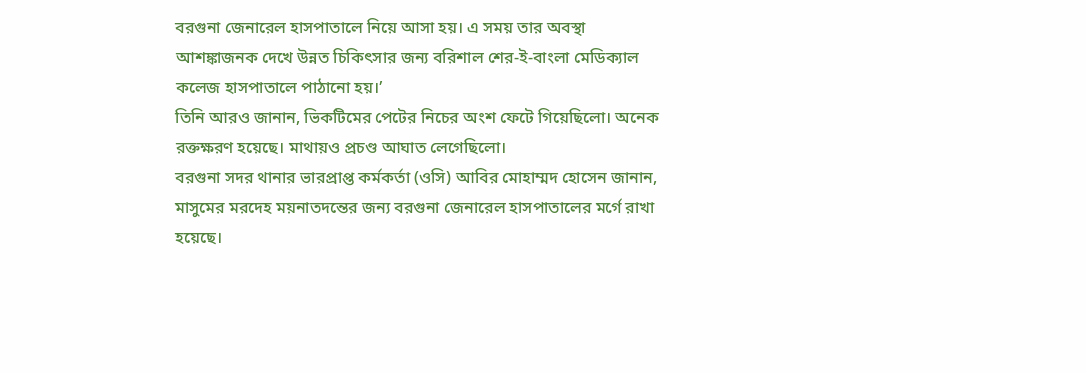বরগুনা জেনারেল হাসপাতালে নিয়ে আসা হয়। এ সময় তার অবস্থা আশঙ্কাজনক দেখে উন্নত চিকিৎসার জন্য বরিশাল শের-ই-বাংলা মেডিক্যাল কলেজ হাসপাতালে পাঠানো হয়।’
তিনি আরও জানান, ভিকটিমের পেটের নিচের অংশ ফেটে গিয়েছিলো। অনেক রক্তক্ষরণ হয়েছে। মাথায়ও প্রচণ্ড আঘাত লেগেছিলো।
বরগুনা সদর থানার ভারপ্রাপ্ত কর্মকর্তা (ওসি) আবির মোহাম্মদ হোসেন জানান, মাসুমের মরদেহ ময়নাতদন্তের জন্য বরগুনা জেনারেল হাসপাতালের মর্গে রাখা হয়েছে।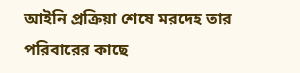আইনি প্রক্রিয়া শেষে মরদেহ তার পরিবারের কাছে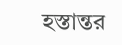হস্তান্তর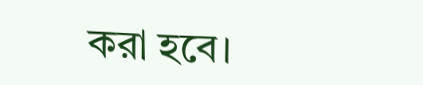করা হবে।